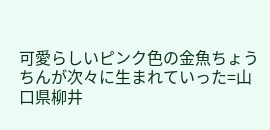可愛らしいピンク色の金魚ちょうちんが次々に生まれていった=山口県柳井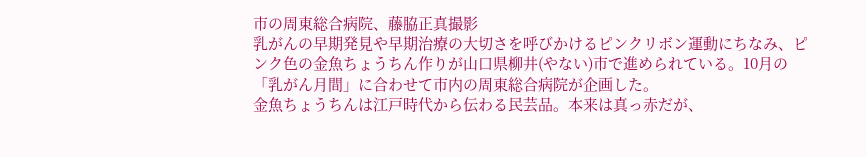市の周東総合病院、藤脇正真撮影
乳がんの早期発見や早期治療の大切さを呼びかけるピンクリボン運動にちなみ、ピンク色の金魚ちょうちん作りが山口県柳井(やない)市で進められている。10月の「乳がん月間」に合わせて市内の周東総合病院が企画した。
金魚ちょうちんは江戸時代から伝わる民芸品。本来は真っ赤だが、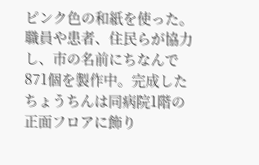ピンク色の和紙を使った。職員や患者、住民らが協力し、市の名前にちなんで871個を製作中。完成したちょうちんは同病院1階の正面フロアに飾り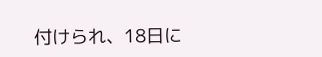付けられ、18日に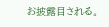お披露目される。